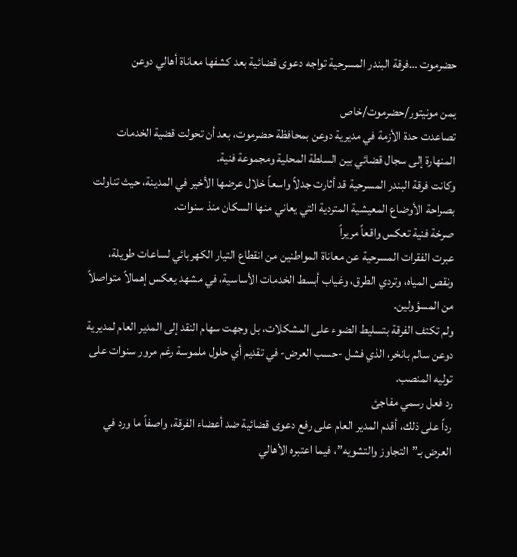حضرموت …فرقة البندر المسرحية تواجه دعوى قضائية بعد كشفها معاناة أهالي دوعن

يمن مونيتور/حضرموت/خاص
تصاعدت حدة الأزمة في مديرية دوعن بمحافظة حضرموت، بعد أن تحولت قضية الخدمات المنهارة إلى سجال قضائي بين السلطة المحلية ومجموعة فنية.
وكانت فرقة البندر المسرحية قد أثارت جدلاً واسعاً خلال عرضها الأخير في المدينة، حيث تناولت بصراحة الأوضاع المعيشية المتردية التي يعاني منها السكان منذ سنوات.
صرخة فنية تعكس واقعاً مريراً
عبرت الفقرات المسرحية عن معاناة المواطنين من انقطاع التيار الكهربائي لساعات طويلة، ونقص المياه، وتردي الطرق، وغياب أبسط الخدمات الأساسية، في مشهد يعكس إهمالاً متواصلاً من المسؤولين.
ولم تكتف الفرقة بتسليط الضوء على المشكلات، بل وجهت سهام النقد إلى المدير العام لمديرية دوعن سالم بانخر، الذي فشل -حسب العرض- في تقديم أي حلول ملموسة رغم مرور سنوات على توليه المنصب.
رد فعل رسمي مفاجئ
رداً على ذلك، أقدم المدير العام على رفع دعوى قضائية ضد أعضاء الفرقة، واصفاً ما ورد في العرض بـ”التجاوز والتشويه”، فيما اعتبره الأهالي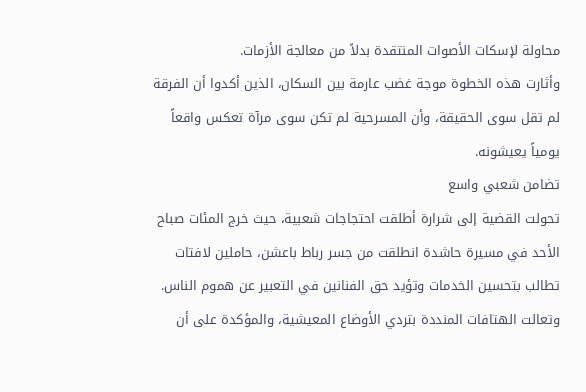محاولة لإسكات الأصوات المنتقدة بدلاً من معالجة الأزمات.
وأثارت هذه الخطوة موجة غضب عارمة بين السكان، الذين أكدوا أن الفرقة لم تقل سوى الحقيقة، وأن المسرحية لم تكن سوى مرآة تعكس واقعاً يومياً يعيشونه.
تضامن شعبي واسع
تحولت القضية إلى شرارة أطلقت احتجاجات شعبية، حيث خرج المئات صباح الأحد في مسيرة حاشدة انطلقت من جسر رباط باعشن، حاملين لافتات تطالب بتحسين الخدمات وتؤيد حق الفنانين في التعبير عن هموم الناس.
وتعالت الهتافات المنددة بتردي الأوضاع المعيشية، والمؤكدة على أن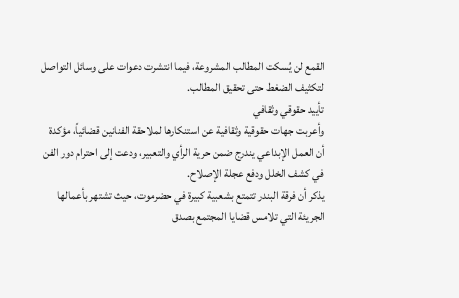القمع لن يُسكت المطالب المشروعة، فيما انتشرت دعوات على وسائل التواصل لتكثيف الضغط حتى تحقيق المطالب.
تأييد حقوقي وثقافي
وأعربت جهات حقوقية وثقافية عن استنكارها لملاحقة الفنانين قضائياً، مؤكدة أن العمل الإبداعي يندرج ضمن حرية الرأي والتعبير، ودعت إلى احترام دور الفن في كشف الخلل ودفع عجلة الإصلاح.
يذكر أن فرقة البندر تتمتع بشعبية كبيرة في حضرموت، حيث تشتهر بأعمالها الجريئة التي تلامس قضايا المجتمع بصدق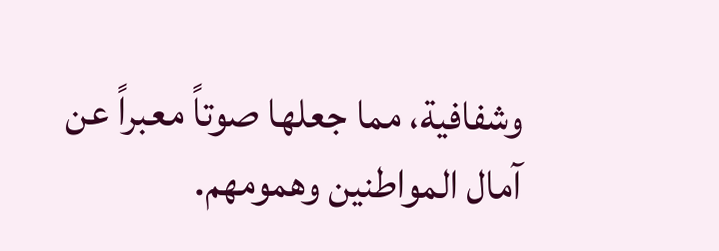وشفافية، مما جعلها صوتاً معبراً عن آمال المواطنين وهمومهم.